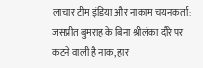लाचार टीम इंडिया और नाकाम चयनकर्ता: जसप्रीत बुमराह के बिना श्रीलंका दौरे पर कटने वाली है नाक, हार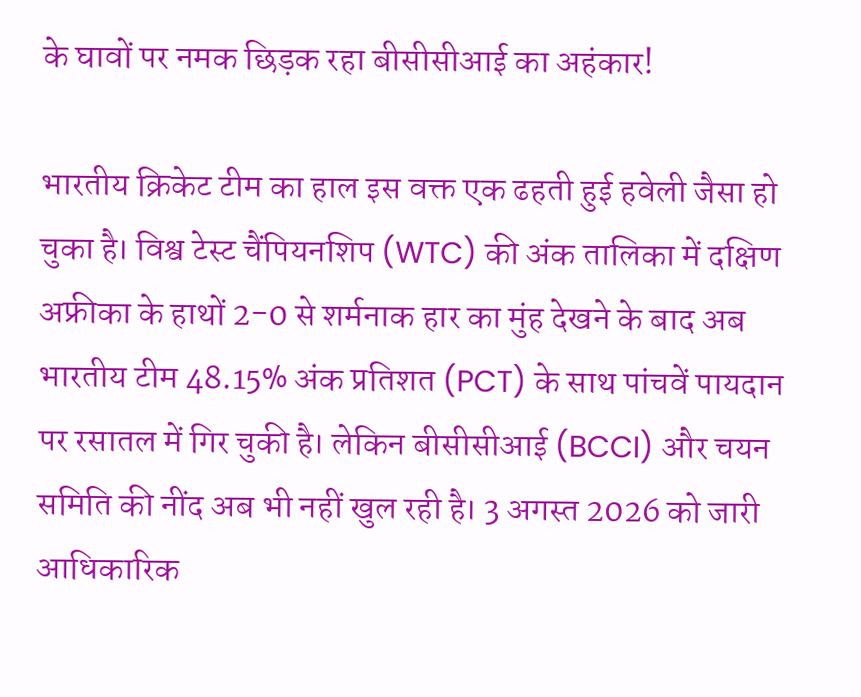के घावों पर नमक छिड़क रहा बीसीसीआई का अहंकार!

भारतीय क्रिकेट टीम का हाल इस वक्त एक ढहती हुई हवेली जैसा हो चुका है। विश्व टेस्ट चैंपियनशिप (WTC) की अंक तालिका में दक्षिण अफ्रीका के हाथों 2-0 से शर्मनाक हार का मुंह देखने के बाद अब भारतीय टीम 48.15% अंक प्रतिशत (PCT) के साथ पांचवें पायदान पर रसातल में गिर चुकी है। लेकिन बीसीसीआई (BCCI) और चयन समिति की नींद अब भी नहीं खुल रही है। 3 अगस्त 2026 को जारी आधिकारिक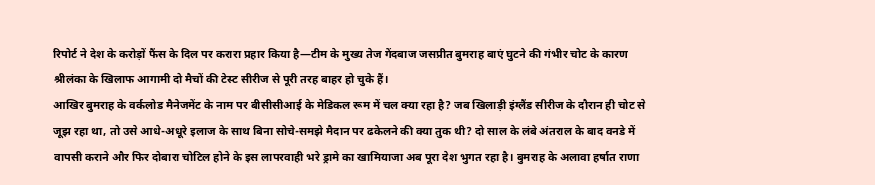रिपोर्ट ने देश के करोड़ों फैंस के दिल पर करारा प्रहार किया है—टीम के मुख्य तेज गेंदबाज जसप्रीत बुमराह बाएं घुटने की गंभीर चोट के कारण श्रीलंका के खिलाफ आगामी दो मैचों की टेस्ट सीरीज से पूरी तरह बाहर हो चुके हैं।
आखिर बुमराह के वर्कलोड मैनेजमेंट के नाम पर बीसीसीआई के मेडिकल रूम में चल क्या रहा है? जब खिलाड़ी इंग्लैंड सीरीज के दौरान ही चोट से जूझ रहा था, तो उसे आधे-अधूरे इलाज के साथ बिना सोचे-समझे मैदान पर ढकेलने की क्या तुक थी? दो साल के लंबे अंतराल के बाद वनडे में वापसी कराने और फिर दोबारा चोटिल होने के इस लापरवाही भरे ड्रामे का खामियाजा अब पूरा देश भुगत रहा है। बुमराह के अलावा हर्षात राणा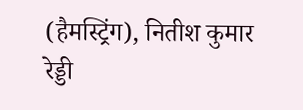(हैमस्ट्रिंग), नितीश कुमार रेड्डी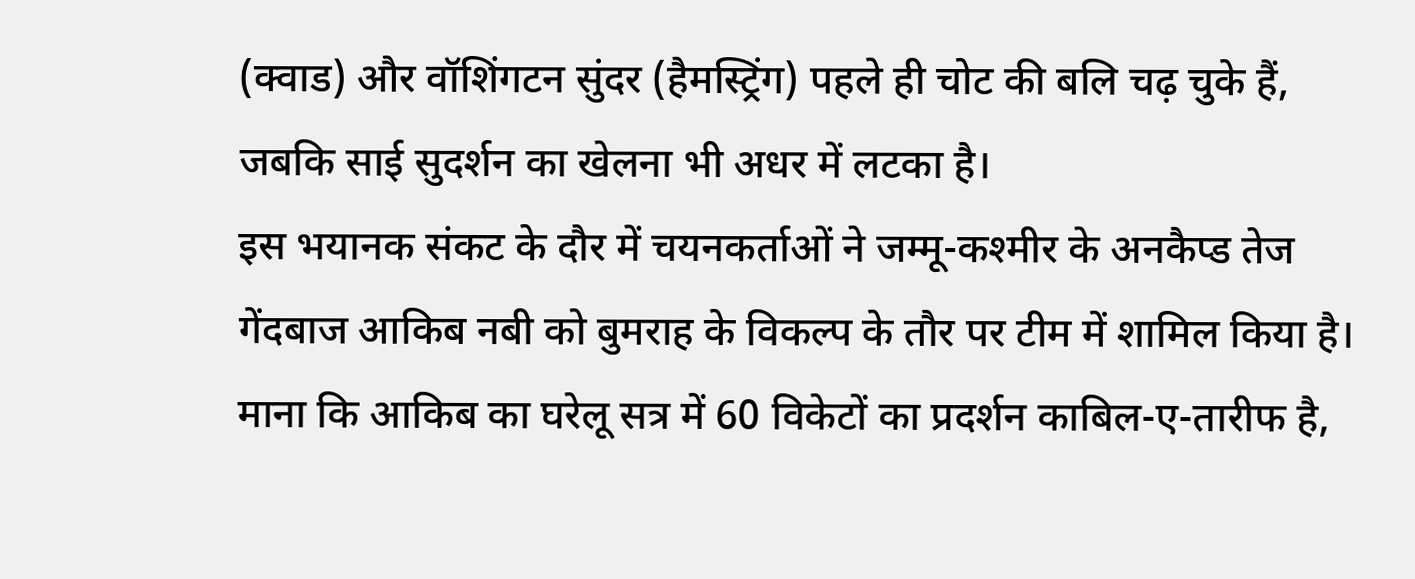(क्वाड) और वॉशिंगटन सुंदर (हैमस्ट्रिंग) पहले ही चोट की बलि चढ़ चुके हैं, जबकि साई सुदर्शन का खेलना भी अधर में लटका है।
इस भयानक संकट के दौर में चयनकर्ताओं ने जम्मू-कश्मीर के अनकैप्ड तेज गेंदबाज आकिब नबी को बुमराह के विकल्प के तौर पर टीम में शामिल किया है। माना कि आकिब का घरेलू सत्र में 60 विकेटों का प्रदर्शन काबिल-ए-तारीफ है,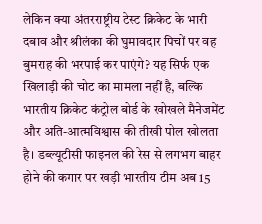लेकिन क्या अंतरराष्ट्रीय टेस्ट क्रिकेट के भारी दबाव और श्रीलंका की घुमावदार पिचों पर वह बुमराह की भरपाई कर पाएंगे? यह सिर्फ एक खिलाड़ी की चोट का मामला नहीं है, बल्कि भारतीय क्रिकेट कंट्रोल बोर्ड के खोखले मैनेजमेंट और अति-आत्मविश्वास की तीखी पोल खोलता है। डब्ल्यूटीसी फाइनल की रेस से लगभग बाहर होने की कगार पर खड़ी भारतीय टीम अब 15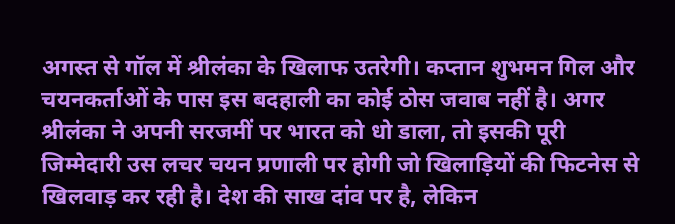अगस्त से गॉल में श्रीलंका के खिलाफ उतरेगी। कप्तान शुभमन गिल और चयनकर्ताओं के पास इस बदहाली का कोई ठोस जवाब नहीं है। अगर श्रीलंका ने अपनी सरजमीं पर भारत को धो डाला, तो इसकी पूरी जिम्मेदारी उस लचर चयन प्रणाली पर होगी जो खिलाड़ियों की फिटनेस से खिलवाड़ कर रही है। देश की साख दांव पर है, लेकिन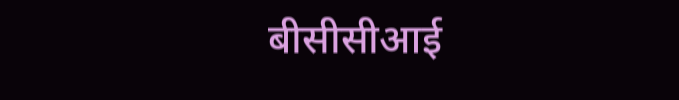बीसीसीआई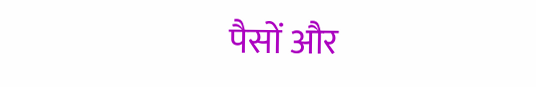पैसों और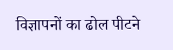विज्ञापनों का ढोल पीटने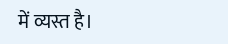में व्यस्त है।